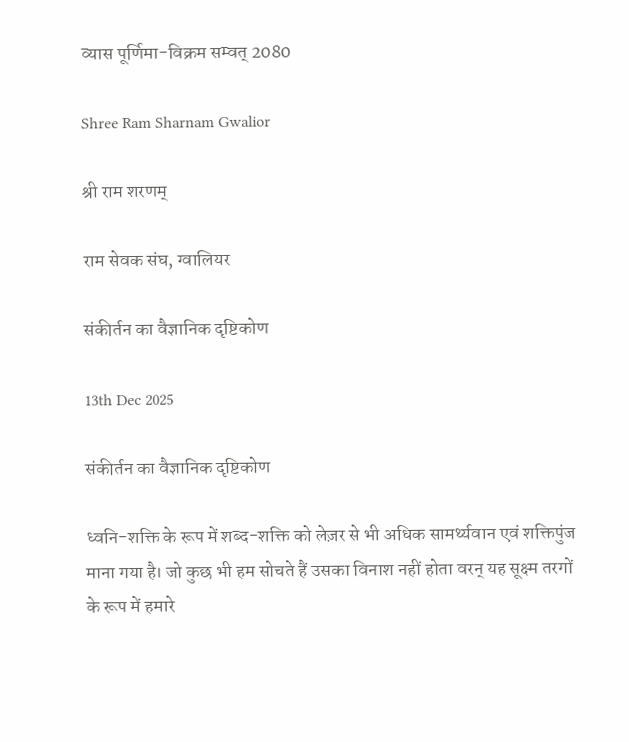व्यास पूर्णिमा-विक्रम सम्वत् 2080

Shree Ram Sharnam Gwalior

श्री राम शरणम्

राम सेवक संघ, ग्वालियर

संकीर्तन का वैज्ञानिक दृष्टिकोण

13th Dec 2025

संकीर्तन का वैज्ञानिक दृष्टिकोण

ध्वनि-शक्ति के रूप में शब्द-शक्ति को लेज़र से भी अधिक सामर्थ्यवान एवं शक्तिपुंज माना गया है। जो कुछ भी हम सोचते हैं उसका विनाश नहीं होता वरन् यह सूक्ष्म तरगों के रूप में हमारे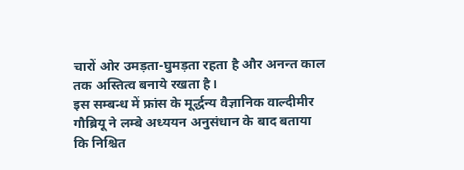चारों ओर उमड़ता-घुमड़ता रहता है और अनन्त काल तक अस्तित्व बनाये रखता है।
इस सम्बन्ध में फ्रांस के मूर्द्धन्य वैज्ञानिक वाल्दीमीर गौब्रियू ने लम्बे अध्ययन अनुसंधान के बाद बताया कि निश्चित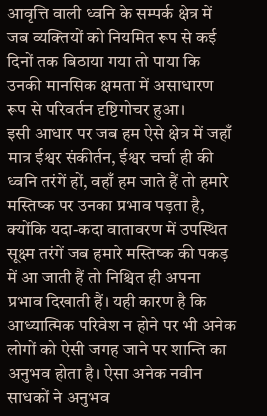आवृत्ति वाली ध्वनि के सम्पर्क क्षेत्र में जब व्यक्तियों को नियमित रूप से कई दिनों तक बिठाया गया तो पाया कि उनकी मानसिक क्षमता में असाधारण रूप से परिवर्तन दृष्टिगोचर हुआ।
इसी आधार पर जब हम ऐसे क्षेत्र में जहाँ मात्र ईश्वर संकीर्तन, ईश्वर चर्चा ही की ध्वनि तरंगें हों, वहाँ हम जाते हैं तो हमारे मस्तिष्क पर उनका प्रभाव पड़ता है, क्योंकि यदा-कदा वातावरण में उपस्थित सूक्ष्म तरंगें जब हमारे मस्तिष्क की पकड़ में आ जाती हैं तो निश्चित ही अपना प्रभाव दिखाती हैं। यही कारण है कि आध्यात्मिक परिवेश न होने पर भी अनेक लोगों को ऐसी जगह जाने पर शान्ति का अनुभव होता है। ऐसा अनेक नवीन साधकों ने अनुभव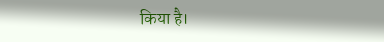किया है।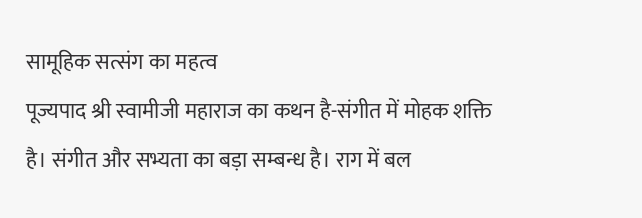सामूहिक सत्संग का महत्व
पूज्यपाद श्री स्वामीजी महाराज का कथन है-संगीत में मोहक शक्ति है। संगीत और सभ्यता का बड़ा सम्बन्ध है। राग में बल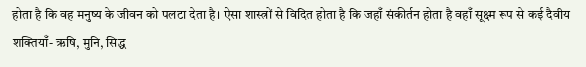होता है कि वह मनुष्य के जीवन को पलटा देता है। ऐसा शास्त्रों से विदित होता है कि जहाँ संकीर्तन होता है वहाँ सूक्ष्म रूप से कई दैवीय शक्तियाँ- ऋषि, मुनि, सिद्ध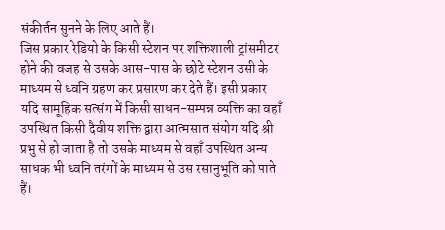संकीर्तन सुनने के लिए आते हैं।
जिस प्रकार रेडियो के किसी स्टेशन पर शक्तिशाली ट्रांसमीटर होने की वजह से उसके आस-पास के छोटे स्टेशन उसी के माध्यम से ध्वनि ग्रहण कर प्रसारण कर देते हैं। इसी प्रकार यदि सामूहिक सत्संग में किसी साधन-सम्पन्न व्यक्ति का वहाँ उपस्थित किसी दैवीय शक्ति द्वारा आत्मसात संयोग यदि श्री प्रभु से हो जाता है तो उसके माध्यम से वहाँ उपस्थित अन्य साधक भी ध्वनि तरंगों के माध्यम से उस रसानुभूति को पाते हैं।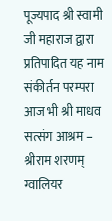पूज्यपाद श्री स्वामी जी महाराज द्वारा प्रतिपादित यह नाम संकीर्तन परम्परा आज भी श्री माधव सत्संग आश्रम – श्रीराम शरणम् ग्वालियर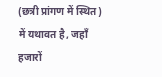(छत्री प्रांगण में स्थित) में यथावत है, जहाँ हजारों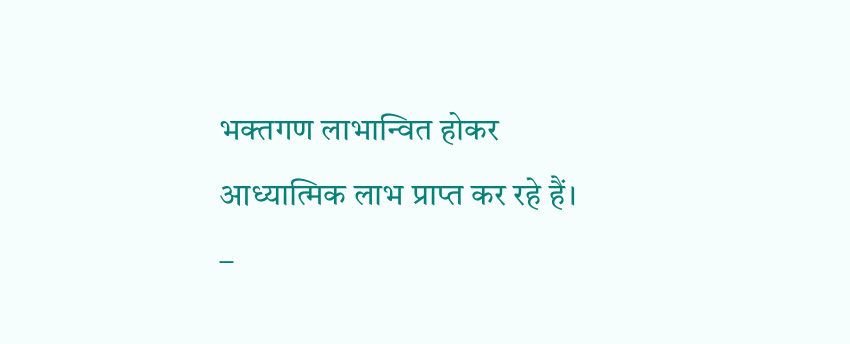भक्तगण लाभान्वित होकर आध्यात्मिक लाभ प्राप्त कर रहे हैं।
–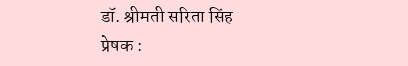डॉ. श्रीमती सरिता सिंह
प्रेषक :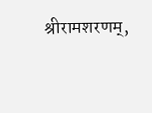श्रीरामशरणम्,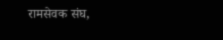रामसेवक संघ,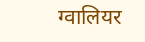ग्वालियर